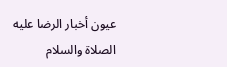عيون أخبار الرضا عليه الصلاة والسلام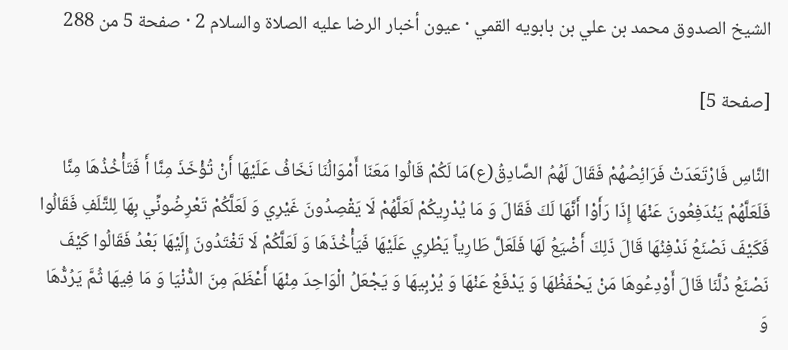الشيخ الصدوق محمد بن علي بن بابويه القمي · عيون أخبار الرضا عليه الصلاة والسلام 2 · صفحة 5 من 288

[صفحة 5]

النَّاسِ فَارْتَعَدَتْ فَرَائِصُهُمْ فَقَالَ لَهُمُ الصَّادِقُ(ع)مَا لَكُمْ قَالُوا مَعَنَا أَمْوَالُنَا نَخَافُ عَلَيْهَا أَنْ تُؤْخَذَ مِنَّا أَ فَتَأْخُذُهَا مِنَّا فَلَعَلَّهُمْ يَنْدَفِعُونَ عَنْهَا إِذَا رَأَوْا أَنَّهَا لَكَ فَقَالَ وَ مَا يُدْرِيكُمْ لَعَلَّهُمْ لَا يَقْصِدُونَ غَيْرِي وَ لَعَلَّكُمْ تَعْرِضُونِّي بِهَا لِلتَّلَفِ فَقَالُوا فَكَيْفَ نَصْنَعُ نَدْفِنُهَا قَالَ ذَلِكَ أَضْيَعُ لَهَا فَلَعَلَّ طَارِياً يَطْرِي عَلَيْهَا فَيَأْخُذَهَا وَ لَعَلَّكُمْ لَا تَغْتَدُونَ إِلَيْهَا بَعْدُ فَقَالُوا كَيْفَ نَصْنَعُ دُلَّنَا قَالَ أَوْدِعُوهَا مَنْ يَحْفَظُهَا وَ يَدْفَعُ عَنْهَا وَ يُرْبِيهَا وَ يَجْعَلُ الْوَاحِدَ مِنْهَا أَعْظَمَ مِنَ الدُّنْيَا وَ مَا فِيهَا ثُمَّ يَرُدُّهَا وَ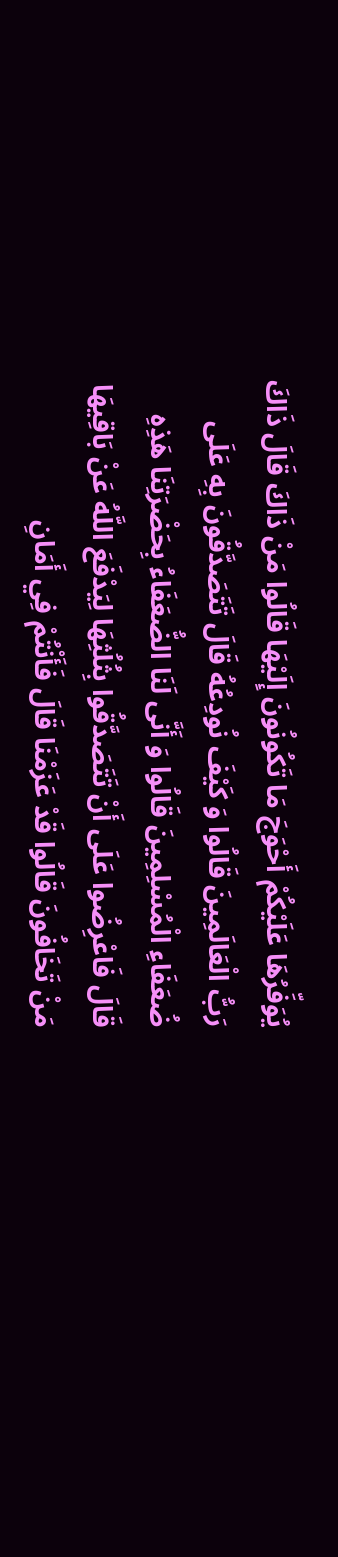يُوَفِّرُهَا عَلَيْكُمْ أَحْوَجَ مَا تَكُونُونَ إِلَيْهَا قَالُوا مَنْ ذَاكَ قَالَ ذَاكَ رَبُّ الْعَالَمِينَ قَالُوا وَ كَيْفَ نُودِعُهُ قَالَ تَتَصَدَّقُونَ بِهِ عَلَى ضُعَفَاءِ الْمُسْلِمِينَ قَالُوا وَ أَنَّى لَنَا الضُّعَفَاءُ بِحَضْرَتِنَا هَذِهِ قَالَ فَاعْرِضُوا عَلَى أَنْ تَتَصَدَّقُوا بِثُلُثِهَا لِيَدْفَعَ اللَّهُ عَنْ بَاقِيهَا مَنْ تَخَافُونَ قَالُوا قَدْ عَزَمْنَا قَالَ فَأَنْتُمْ فِي أَمَانِ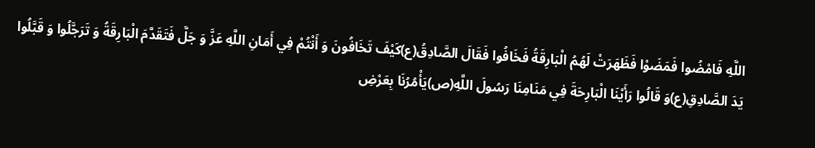اللَّهِ فَامْضُوا فَمَضَوْا فَظَهَرَتْ لَهُمُ الْبَارِقَةُ فَخَافُوا فَقَالَ الصَّادِقُ(ع)كَيْفَ تَخَافُونَ وَ أَنْتُمْ فِي أَمَانِ اللَّهِ عَزَّ وَ جَلَّ فَتَقَدَّمَ الْبَارِقَةُ وَ تَرَجَّلُوا وَ قَبَّلُوا يَدَ الصَّادِقِ(ع)وَ قَالُوا رَأَيْنَا الْبَارِحَةَ فِي مَنَامِنَا رَسُولَ اللَّهِ(ص)يَأْمُرُنَا بِعَرْضِ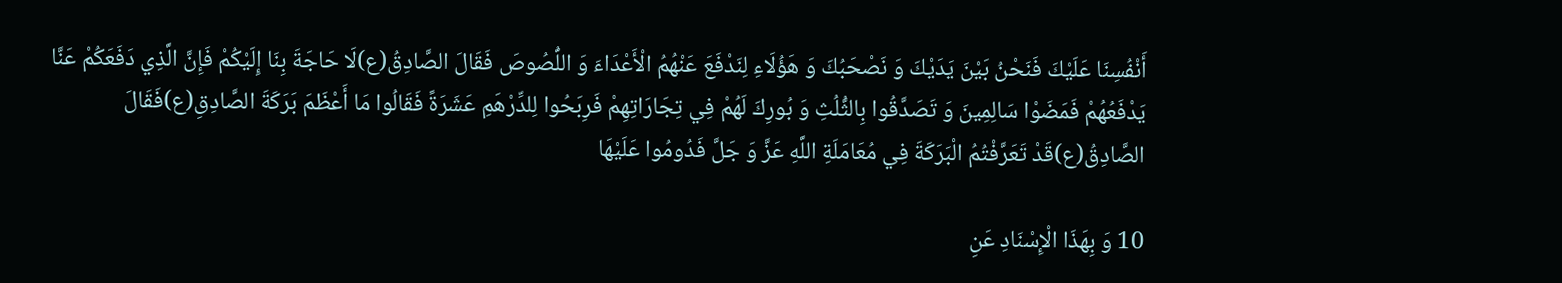أَنْفُسِنَا عَلَيْكَ فَنَحْنُ بَيْنَ يَدَيْكَ وَ نَصْحَبُكَ وَ هَؤُلَاءِ لِنَدْفَعَ عَنْهُمُ الْأَعْدَاءَ وَ اللُّصُوصَ فَقَالَ الصَّادِقُ(ع)لَا حَاجَةَ بِنَا إِلَيْكُمْ فَإِنَّ الَّذِي دَفَعَكُمْ عَنَّا يَدْفَعُهُمْ فَمَضَوْا سَالِمِينَ وَ تَصَدَّقُوا بِالثُّلُثِ وَ بُورِكَ لَهُمْ فِي تِجَارَاتِهِمْ فَرِبَحُوا لِلدِّرْهَمِ عَشَرَةً فَقَالُوا مَا أَعْظَمَ بَرَكَةَ الصَّادِقِ(ع)فَقَالَ الصَّادِقُ(ع)قَدْ تَعَرَّفْتُمُ الْبَرَكَةَ فِي مُعَامَلَةِ اللَّهِ عَزَّ وَ جَلَّ فَدُومُوا عَلَيْهَا

10 وَ بِهَذَا الْإِسْنَادِ عَنِ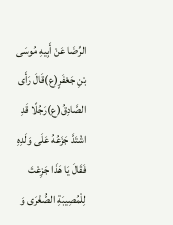الرِّضَا عَنْ أَبِيهِ مُوسَى بْنِ جَعْفَرٍ(ع)قَالَ رَأَى الصَّادِقُ(ع)رَجُلًا قَدِ اشْتَدَّ جَزَعُهُ عَلَى وَلَدِهِ فَقَالَ يَا هَذَا جَزِعْتَ لِلْمُصِيبَةِ الصُّغْرَى وَ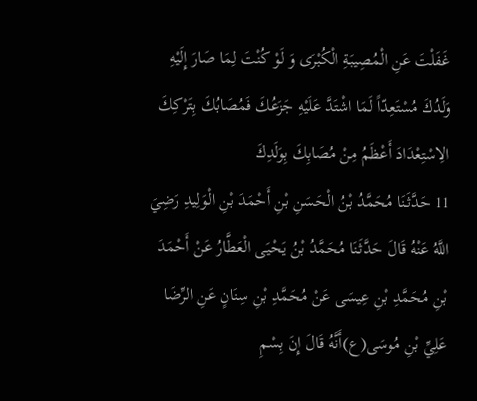غَفَلْتَ عَنِ الْمُصِيبَةِ الْكُبْرَى وَ لَوْ كُنْتَ لِمَا صَارَ إِلَيْهِ وَلَدُكَ مُسْتَعِدّاً لَمَا اشْتَدَّ عَلَيْهِ جَزَعُكَ فَمُصَابُكَ بِتَرْكِكَ الِاسْتِعْدَادَ أَعْظَمُ مِنْ مُصَابِكَ بِوَلَدِكَ
11 حَدَّثَنَا مُحَمَّدُ بْنُ الْحَسَنِ بْنِ أَحْمَدَ بْنِ الْوَلِيدِ رَضِيَ اللَّهُ عَنْهُ قَالَ حَدَّثَنَا مُحَمَّدُ بْنُ يَحْيَى الْعَطَّارُ عَنْ أَحْمَدَ بْنِ مُحَمَّدِ بْنِ عِيسَى عَنْ مُحَمَّدِ بْنِ سِنَانٍ عَنِ الرِّضَا عَلِيِّ بْنِ مُوسَى(ع)أَنَّهُ قَالَ إِنَ بِسْمِ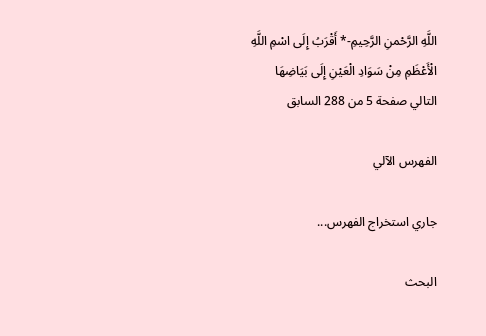اللَّهِ الرَّحْمنِ الرَّحِيمِ-* أَقْرَبُ إِلَى اسْمِ اللَّهِ الْأَعْظَمِ مِنْ سَوَادِ الْعَيْنِ إِلَى بَيَاضِهَا
التالي صفحة 5 من 288 السابق

الفهرس الآلي

جاري استخراج الفهرس...

البحث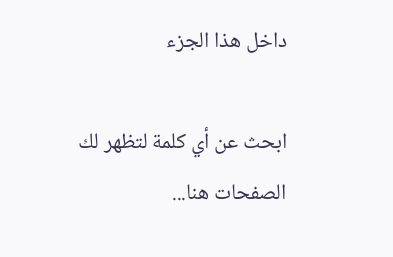داخل هذا الجزء

ابحث عن أي كلمة لتظهر لك الصفحات هنا...